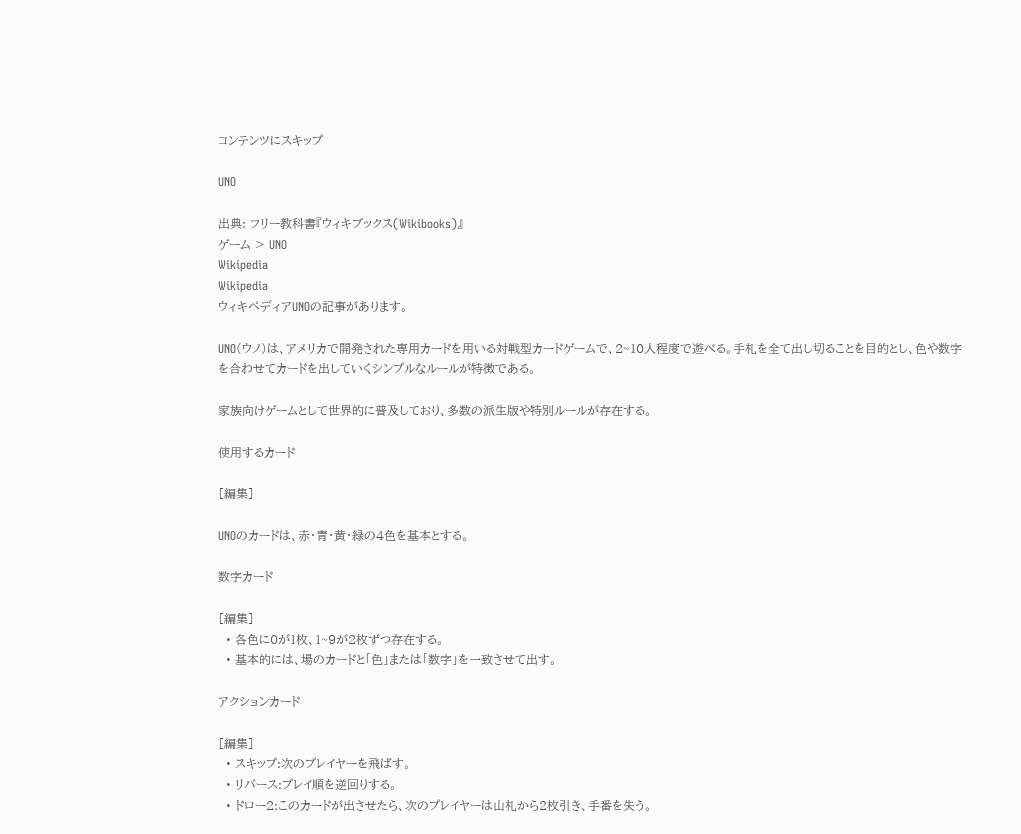コンテンツにスキップ

UNO

出典: フリー教科書『ウィキブックス(Wikibooks)』
ゲーム > UNO
Wikipedia
Wikipedia
ウィキペディアUNOの記事があります。

UNO(ウノ)は、アメリカで開発された専用カードを用いる対戦型カードゲームで、2~10人程度で遊べる。手札を全て出し切ることを目的とし、色や数字を合わせてカードを出していくシンプルなルールが特徴である。

家族向けゲームとして世界的に普及しており、多数の派生版や特別ルールが存在する。

使用するカード

[編集]

UNOのカードは、赤・青・黄・緑の4色を基本とする。

数字カード

[編集]
  • 各色に0が1枚、1~9が2枚ずつ存在する。
  • 基本的には、場のカードと「色」または「数字」を一致させて出す。

アクションカード

[編集]
  • スキップ:次のプレイヤーを飛ばす。
  • リバース:プレイ順を逆回りする。
  • ドロー2:このカードが出させたら、次のプレイヤーは山札から2枚引き、手番を失う。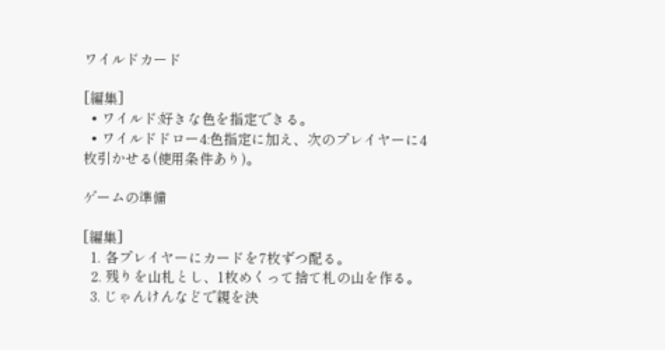ワイルドカード

[編集]
  • ワイルド:好きな色を指定できる。
  • ワイルドドロー4:色指定に加え、次のプレイヤーに4枚引かせる(使用条件あり)。

ゲームの準備

[編集]
  1. 各プレイヤーにカードを7枚ずつ配る。
  2. 残りを山札とし、1枚めくって捨て札の山を作る。
  3. じゃんけんなどで親を決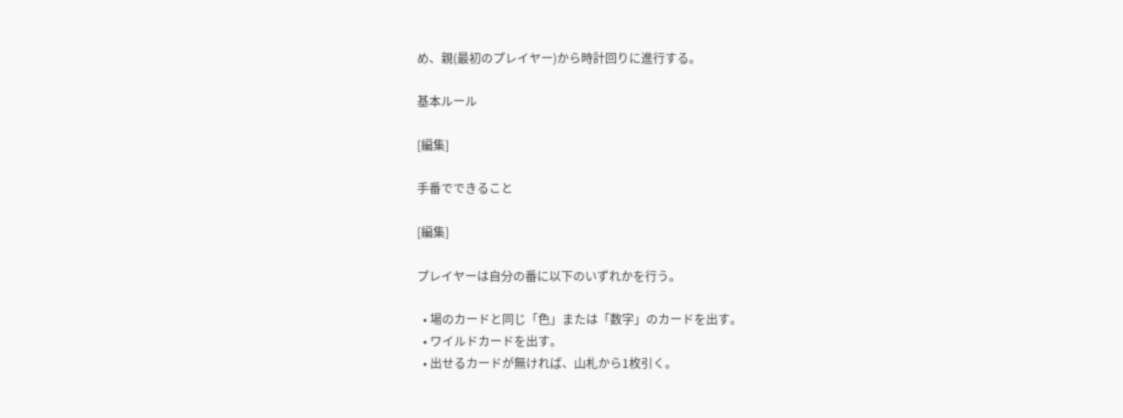め、親(最初のプレイヤー)から時計回りに進行する。

基本ルール

[編集]

手番でできること

[編集]

プレイヤーは自分の番に以下のいずれかを行う。

  • 場のカードと同じ「色」または「数字」のカードを出す。
  • ワイルドカードを出す。
  • 出せるカードが無ければ、山札から1枚引く。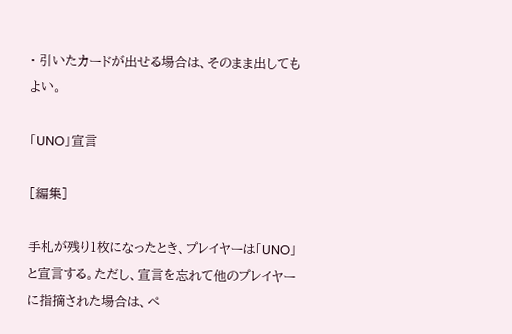• 引いたカードが出せる場合は、そのまま出してもよい。

「UNO」宣言

[編集]

手札が残り1枚になったとき、プレイヤーは「UNO」と宣言する。ただし、宣言を忘れて他のプレイヤーに指摘された場合は、ペ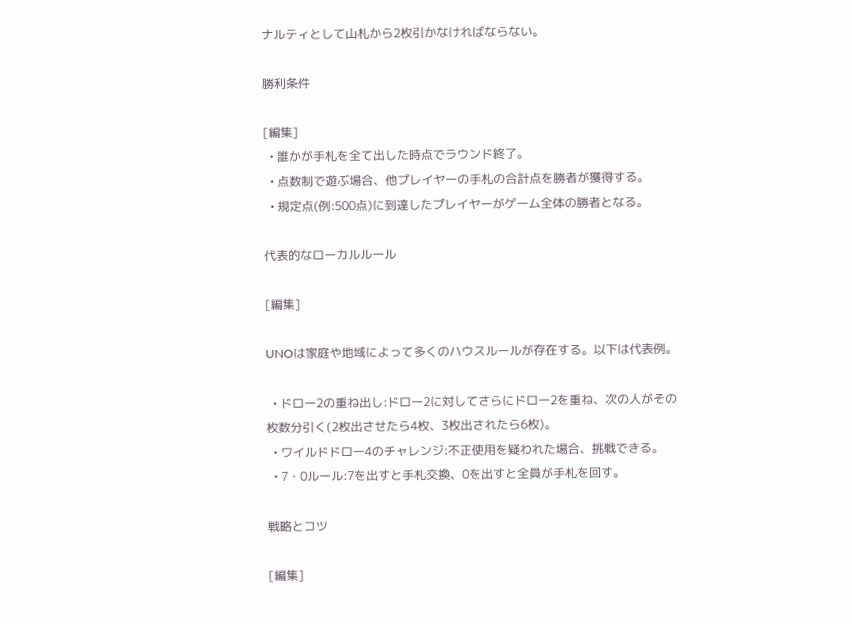ナルティとして山札から2枚引かなければならない。

勝利条件

[編集]
  • 誰かが手札を全て出した時点でラウンド終了。
  • 点数制で遊ぶ場合、他プレイヤーの手札の合計点を勝者が獲得する。
  • 規定点(例:500点)に到達したプレイヤーがゲーム全体の勝者となる。

代表的なローカルルール

[編集]

UNOは家庭や地域によって多くのハウスルールが存在する。以下は代表例。

  • ドロー2の重ね出し:ドロー2に対してさらにドロー2を重ね、次の人がその枚数分引く(2枚出させたら4枚、3枚出されたら6枚)。
  • ワイルドドロー4のチャレンジ:不正使用を疑われた場合、挑戦できる。
  • 7・0ルール:7を出すと手札交換、0を出すと全員が手札を回す。

戦略とコツ

[編集]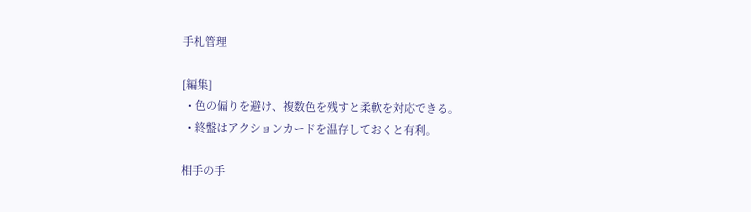手札管理

[編集]
  • 色の偏りを避け、複数色を残すと柔軟を対応できる。
  • 終盤はアクションカードを温存しておくと有利。

相手の手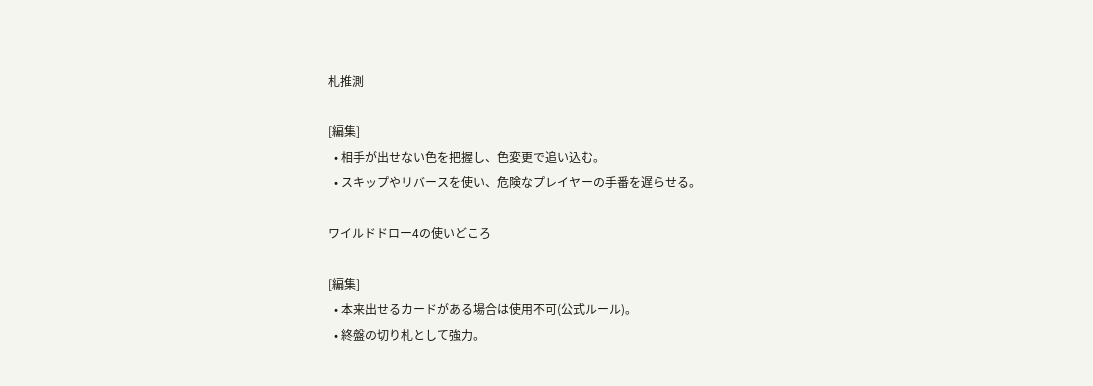札推測

[編集]
  • 相手が出せない色を把握し、色変更で追い込む。
  • スキップやリバースを使い、危険なプレイヤーの手番を遅らせる。

ワイルドドロー4の使いどころ

[編集]
  • 本来出せるカードがある場合は使用不可(公式ルール)。
  • 終盤の切り札として強力。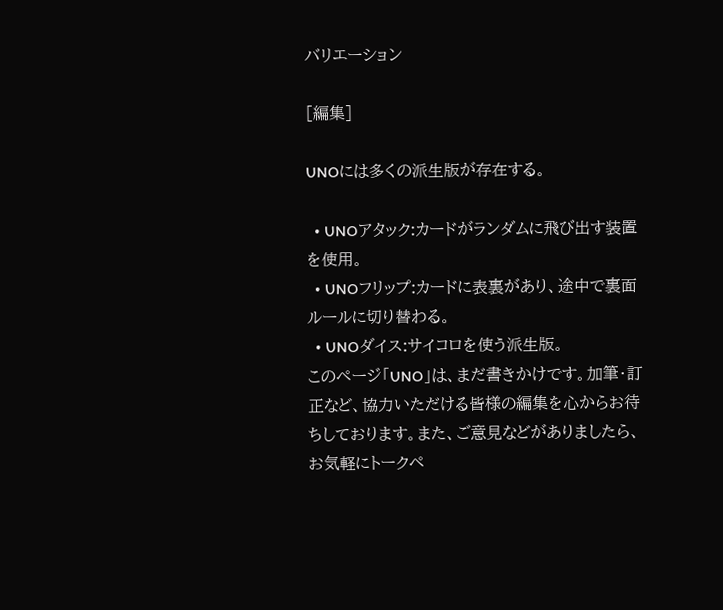バリエーション

[編集]

UNOには多くの派生版が存在する。

  • UNOアタック:カードがランダムに飛び出す装置を使用。
  • UNOフリップ:カードに表裏があり、途中で裏面ルールに切り替わる。
  • UNOダイス:サイコロを使う派生版。
このページ「UNO」は、まだ書きかけです。加筆・訂正など、協力いただける皆様の編集を心からお待ちしております。また、ご意見などがありましたら、お気軽にトークペ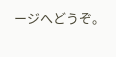ージへどうぞ。